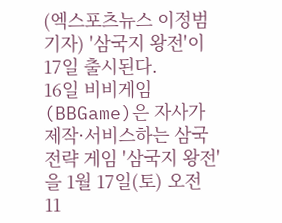(엑스포츠뉴스 이정범 기자) '삼국지 왕전'이 17일 출시된다.
16일 비비게임(BBGame)은 자사가 제작·서비스하는 삼국 전략 게임 '삼국지 왕전'을 1월 17일(토) 오전 11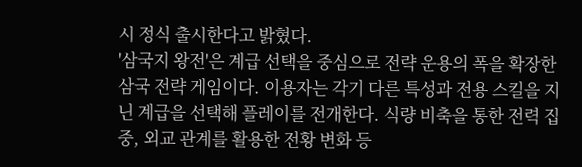시 정식 출시한다고 밝혔다.
'삼국지 왕전'은 계급 선택을 중심으로 전략 운용의 폭을 확장한 삼국 전략 게임이다. 이용자는 각기 다른 특성과 전용 스킬을 지닌 계급을 선택해 플레이를 전개한다. 식량 비축을 통한 전력 집중, 외교 관계를 활용한 전황 변화 등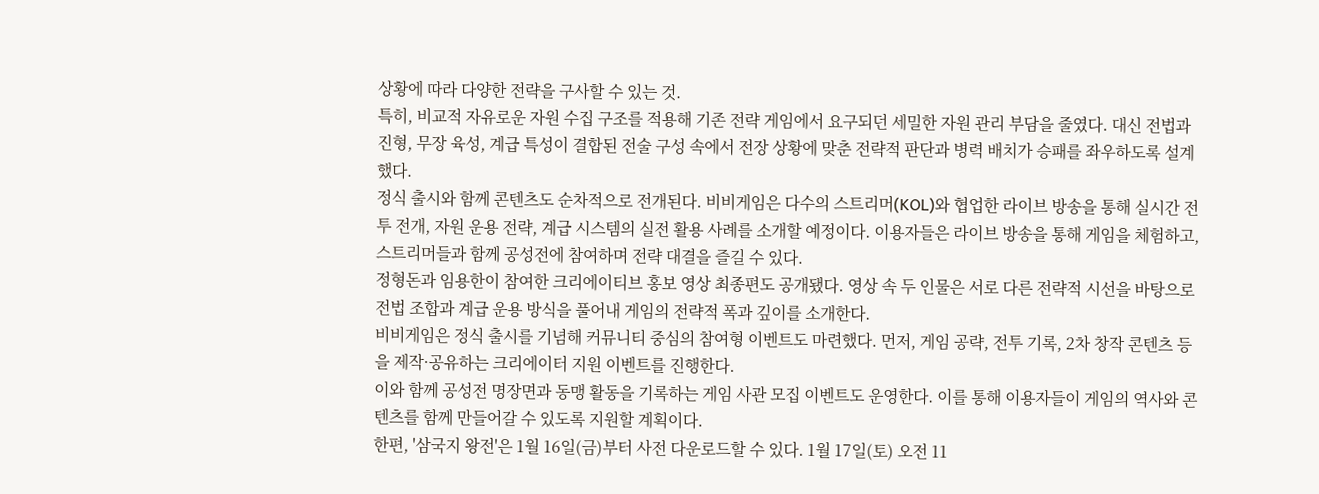상황에 따라 다양한 전략을 구사할 수 있는 것.
특히, 비교적 자유로운 자원 수집 구조를 적용해 기존 전략 게임에서 요구되던 세밀한 자원 관리 부담을 줄였다. 대신 전법과 진형, 무장 육성, 계급 특성이 결합된 전술 구성 속에서 전장 상황에 맞춘 전략적 판단과 병력 배치가 승패를 좌우하도록 설계했다.
정식 출시와 함께 콘텐츠도 순차적으로 전개된다. 비비게임은 다수의 스트리머(KOL)와 협업한 라이브 방송을 통해 실시간 전투 전개, 자원 운용 전략, 계급 시스템의 실전 활용 사례를 소개할 예정이다. 이용자들은 라이브 방송을 통해 게임을 체험하고, 스트리머들과 함께 공성전에 참여하며 전략 대결을 즐길 수 있다.
정형돈과 임용한이 참여한 크리에이티브 홍보 영상 최종편도 공개됐다. 영상 속 두 인물은 서로 다른 전략적 시선을 바탕으로 전법 조합과 계급 운용 방식을 풀어내 게임의 전략적 폭과 깊이를 소개한다.
비비게임은 정식 출시를 기념해 커뮤니티 중심의 참여형 이벤트도 마련했다. 먼저, 게임 공략, 전투 기록, 2차 창작 콘텐츠 등을 제작·공유하는 크리에이터 지원 이벤트를 진행한다.
이와 함께 공성전 명장면과 동맹 활동을 기록하는 게임 사관 모집 이벤트도 운영한다. 이를 통해 이용자들이 게임의 역사와 콘텐츠를 함께 만들어갈 수 있도록 지원할 계획이다.
한편, '삼국지 왕전'은 1월 16일(금)부터 사전 다운로드할 수 있다. 1월 17일(토) 오전 11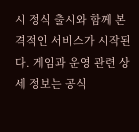시 정식 출시와 함께 본격적인 서비스가 시작된다. 게임과 운영 관련 상세 정보는 공식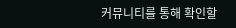커뮤니티를 통해 확인할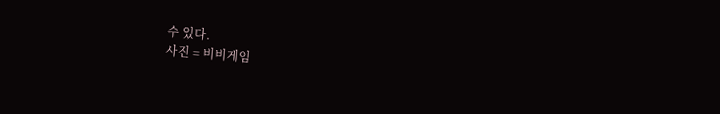수 있다.
사진 = 비비게임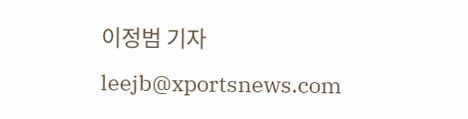이정범 기자 leejb@xportsnews.com